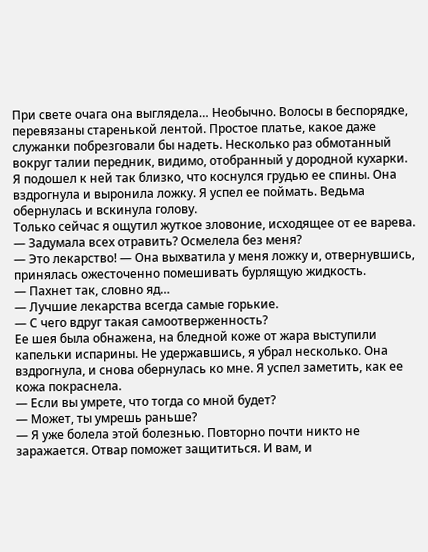При свете очага она выглядела… Необычно. Волосы в беспорядке, перевязаны старенькой лентой. Простое платье, какое даже служанки побрезговали бы надеть. Несколько раз обмотанный вокруг талии передник, видимо, отобранный у дородной кухарки.
Я подошел к ней так близко, что коснулся грудью ее спины. Она вздрогнула и выронила ложку. Я успел ее поймать. Ведьма обернулась и вскинула голову.
Только сейчас я ощутил жуткое зловоние, исходящее от ее варева.
— Задумала всех отравить? Осмелела без меня?
— Это лекарство! — Она выхватила у меня ложку и, отвернувшись, принялась ожесточенно помешивать бурлящую жидкость.
— Пахнет так, словно яд…
— Лучшие лекарства всегда самые горькие.
— С чего вдруг такая самоотверженность?
Ее шея была обнажена, на бледной коже от жара выступили капельки испарины. Не удержавшись, я убрал несколько. Она вздрогнула, и снова обернулась ко мне. Я успел заметить, как ее кожа покраснела.
— Если вы умрете, что тогда со мной будет?
— Может, ты умрешь раньше?
— Я уже болела этой болезнью. Повторно почти никто не заражается. Отвар поможет защититься. И вам, и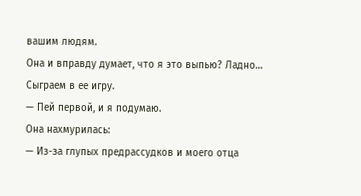вашим людям.
Она и вправду думает, что я это выпью? Ладно… Сыграем в ее игру.
— Пей первой, и я подумаю.
Она нахмурилась:
— Из-за глупых предрассудков и моего отца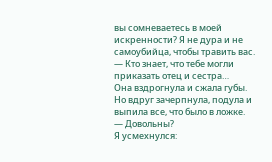вы сомневаетесь в моей искренности? Я не дура и не самоубийца, чтобы травить вас.
— Кто знает, что тебе могли приказать отец и сестра…
Она вздрогнула и сжала губы. Но вдруг зачерпнула, подула и выпила все, что было в ложке.
— Довольны?
Я усмехнулся: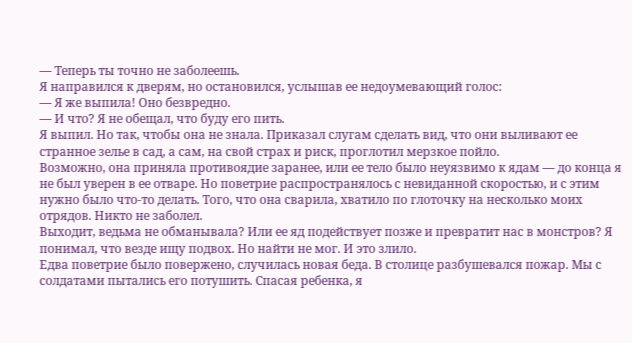— Теперь ты точно не заболеешь.
Я направился к дверям, но остановился, услышав ее недоумевающий голос:
— Я же выпила! Оно безвредно.
— И что? Я не обещал, что буду его пить.
Я выпил. Но так, чтобы она не знала. Приказал слугам сделать вид, что они выливают ее странное зелье в сад, а сам, на свой страх и риск, проглотил мерзкое пойло.
Возможно, она приняла противоядие заранее, или ее тело было неуязвимо к ядам — до конца я не был уверен в ее отваре. Но поветрие распространялось с невиданной скоростью, и с этим нужно было что-то делать. Того, что она сварила, хватило по глоточку на несколько моих отрядов. Никто не заболел.
Выходит, ведьма не обманывала? Или ее яд подействует позже и превратит нас в монстров? Я понимал, что везде ищу подвох. Но найти не мог. И это злило.
Едва поветрие было повержено, случилась новая беда. В столице разбушевался пожар. Мы с солдатами пытались его потушить. Спасая ребенка, я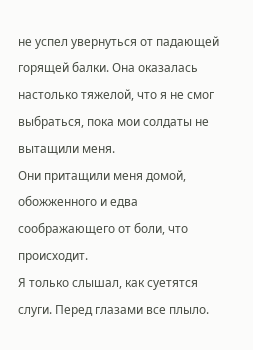не успел увернуться от падающей горящей балки. Она оказалась настолько тяжелой, что я не смог выбраться, пока мои солдаты не вытащили меня.
Они притащили меня домой, обожженного и едва соображающего от боли, что происходит.
Я только слышал, как суетятся слуги. Перед глазами все плыло.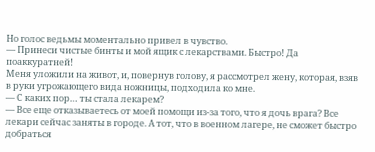Но голос ведьмы моментально привел в чувство.
— Принеси чистые бинты и мой ящик с лекарствами. Быстро! Да поаккуратней!
Меня уложили на живот, и, повернув голову, я рассмотрел жену, которая, взяв в руки угрожающего вида ножницы, подходила ко мне.
— С каких пор… ты стала лекарем?
— Все еще отказываетесь от моей помощи из-за того, что я дочь врага? Все лекари сейчас заняты в городе. А тот, что в военном лагере, не сможет быстро добраться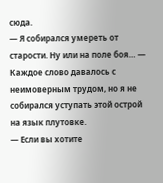сюда.
— Я собирался умереть от старости. Ну или на поле боя… — Каждое слово давалось с неимоверным трудом, но я не собирался уступать этой острой на язык плутовке.
— Если вы хотите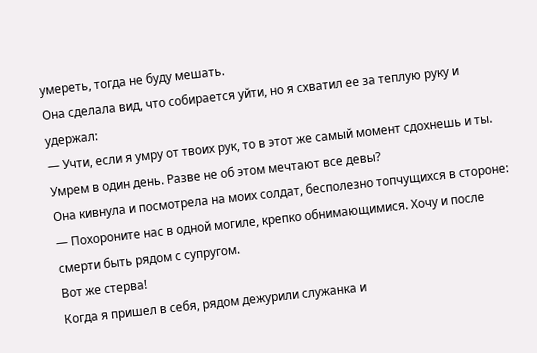умереть, тогда не буду мешать.
Она сделала вид, что собирается уйти, но я схватил ее за теплую руку и удержал:
— Учти, если я умру от твоих рук, то в этот же самый момент сдохнешь и ты. Умрем в один день. Разве не об этом мечтают все девы?
Она кивнула и посмотрела на моих солдат, бесполезно топчущихся в стороне:
— Похороните нас в одной могиле, крепко обнимающимися. Хочу и после смерти быть рядом с супругом.
Вот же стерва!
Когда я пришел в себя, рядом дежурили служанка и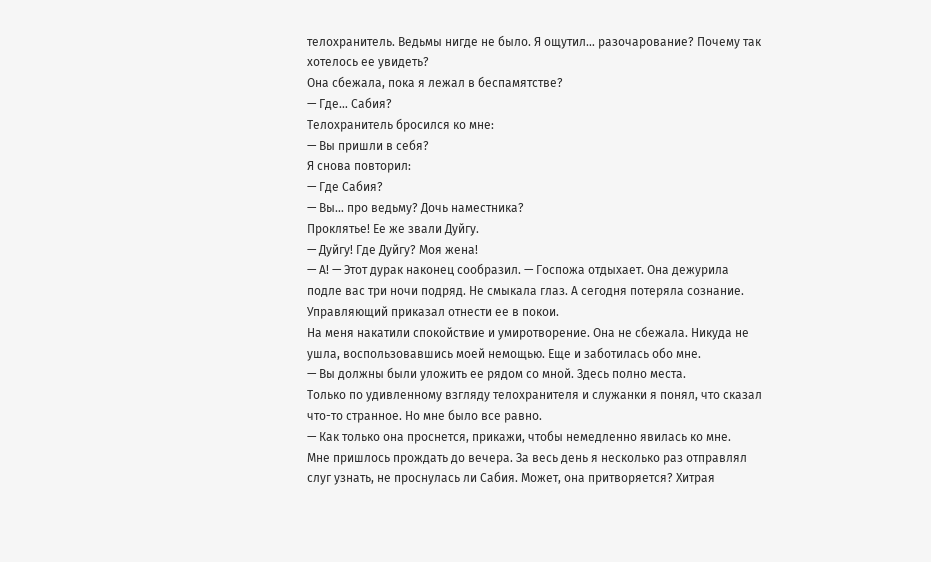телохранитель. Ведьмы нигде не было. Я ощутил… разочарование? Почему так хотелось ее увидеть?
Она сбежала, пока я лежал в беспамятстве?
— Где… Сабия?
Телохранитель бросился ко мне:
— Вы пришли в себя?
Я снова повторил:
— Где Сабия?
— Вы… про ведьму? Дочь наместника?
Проклятье! Ее же звали Дуйгу.
— Дуйгу! Где Дуйгу? Моя жена!
— А! — Этот дурак наконец сообразил. — Госпожа отдыхает. Она дежурила подле вас три ночи подряд. Не смыкала глаз. А сегодня потеряла сознание. Управляющий приказал отнести ее в покои.
На меня накатили спокойствие и умиротворение. Она не сбежала. Никуда не ушла, воспользовавшись моей немощью. Еще и заботилась обо мне.
— Вы должны были уложить ее рядом со мной. Здесь полно места.
Только по удивленному взгляду телохранителя и служанки я понял, что сказал что-то странное. Но мне было все равно.
— Как только она проснется, прикажи, чтобы немедленно явилась ко мне.
Мне пришлось прождать до вечера. За весь день я несколько раз отправлял слуг узнать, не проснулась ли Сабия. Может, она притворяется? Хитрая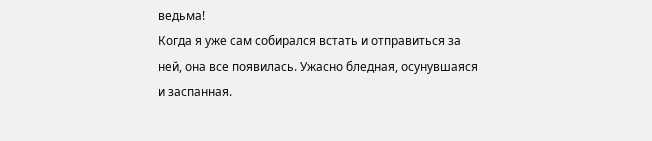ведьма!
Когда я уже сам собирался встать и отправиться за ней, она все появилась. Ужасно бледная, осунувшаяся и заспанная.